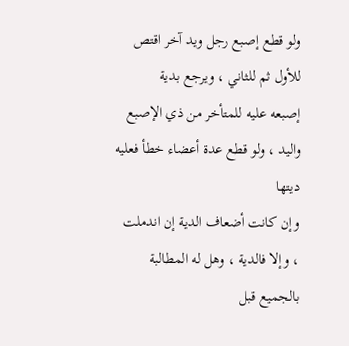ولو قطع إصبع رجل ويد آخر اقتص للأول ثم للثاني ، ويرجع بدية
إصبعه عليه للمتأخر من ذي الإصبع واليد ، ولو قطع عدة أعضاء خطأ فعليه ديتها
وإن كانت أضعاف الدية إن اندملت ، وإلا فالدية ، وهل له المطالبة بالجميع قبل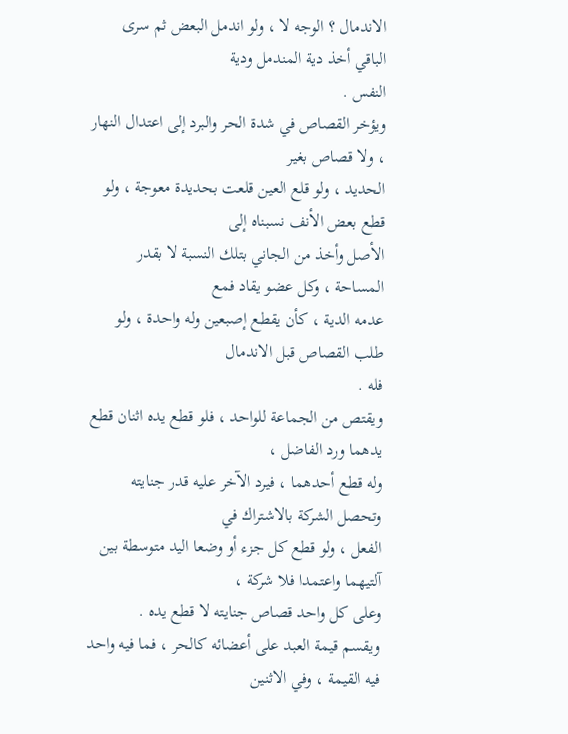الاندمال ؟ الوجه لا ، ولو اندمل البعض ثم سرى الباقي أخذ دية المندمل ودية
النفس .
ويؤخر القصاص في شدة الحر والبرد إلى اعتدال النهار ، ولا قصاص بغير
الحديد ، ولو قلع العين قلعت بحديدة معوجة ، ولو قطع بعض الأنف نسبناه إلى
الأصل وأخذ من الجاني بتلك النسبة لا بقدر المساحة ، وكل عضو يقاد فمع
عدمه الدية ، كأن يقطع إصبعين وله واحدة ، ولو طلب القصاص قبل الاندمال
فله .
ويقتص من الجماعة للواحد ، فلو قطع يده اثنان قطع يدهما ورد الفاضل ،
وله قطع أحدهما ، فيرد الآخر عليه قدر جنايته وتحصل الشركة بالاشتراك في
الفعل ، ولو قطع كل جزء أو وضعا اليد متوسطة بين آلتيهما واعتمدا فلا شركة ،
وعلى كل واحد قصاص جنايته لا قطع يده .
ويقسم قيمة العبد على أعضائه كالحر ، فما فيه واحد فيه القيمة ، وفي الاثنين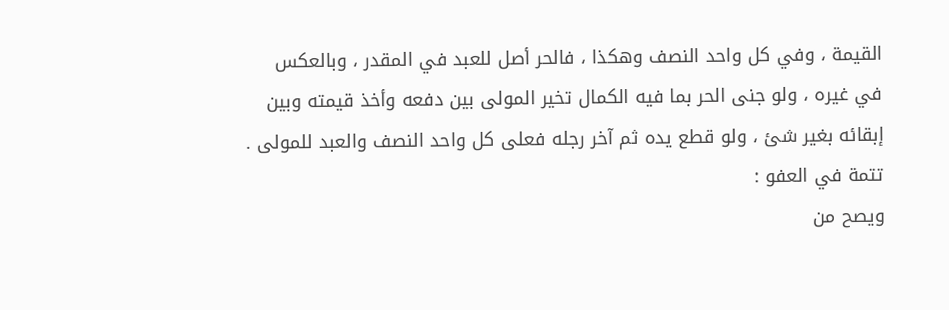القيمة ، وفي كل واحد النصف وهكذا ، فالحر أصل للعبد في المقدر ، وبالعكس
في غيره ، ولو جنى الحر بما فيه الكمال تخير المولى بين دفعه وأخذ قيمته وبين
إبقائه بغير شئ ، ولو قطع يده ثم آخر رجله فعلى كل واحد النصف والعبد للمولى .
تتمة في العفو :
ويصح من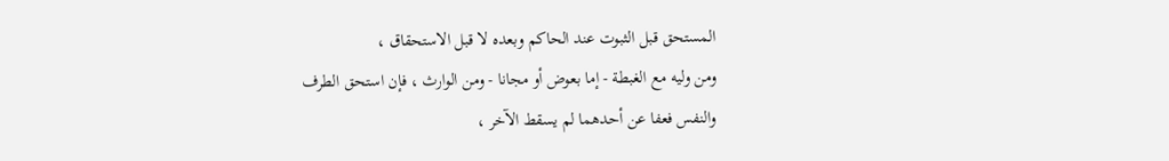المستحق قبل الثبوت عند الحاكم وبعده لا قبل الاستحقاق ،
ومن وليه مع الغبطة - إما بعوض أو مجانا - ومن الوارث ، فإن استحق الطرف
والنفس فعفا عن أحدهما لم يسقط الآخر ،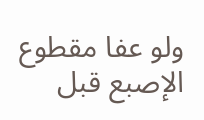ولو عفا مقطوع الإصبع قبل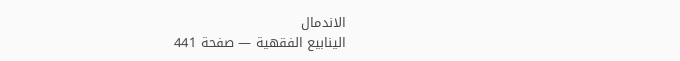الاندمال
الينابيع الفقهية — صفحة 441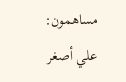مساهمون: علي أصغر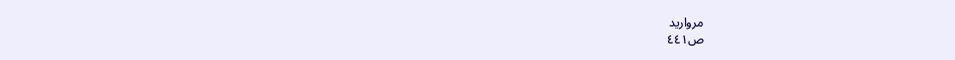مرواريد
ص٤٤١